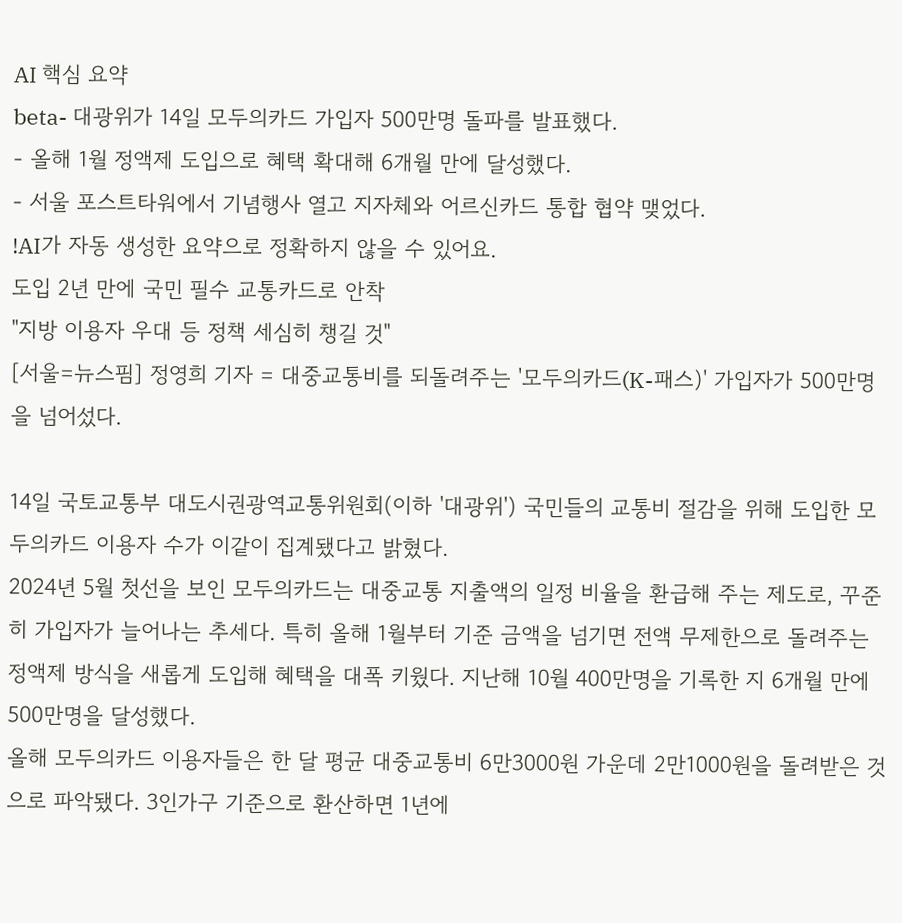AI 핵심 요약
beta- 대광위가 14일 모두의카드 가입자 500만명 돌파를 발표했다.
- 올해 1월 정액제 도입으로 혜택 확대해 6개월 만에 달성했다.
- 서울 포스트타워에서 기념행사 열고 지자체와 어르신카드 통합 협약 맺었다.
!AI가 자동 생성한 요약으로 정확하지 않을 수 있어요.
도입 2년 만에 국민 필수 교통카드로 안착
"지방 이용자 우대 등 정책 세심히 챙길 것"
[서울=뉴스핌] 정영희 기자 = 대중교통비를 되돌려주는 '모두의카드(K-패스)' 가입자가 500만명을 넘어섰다.

14일 국토교통부 대도시권광역교통위원회(이하 '대광위') 국민들의 교통비 절감을 위해 도입한 모두의카드 이용자 수가 이같이 집계됐다고 밝혔다.
2024년 5월 첫선을 보인 모두의카드는 대중교통 지출액의 일정 비율을 환급해 주는 제도로, 꾸준히 가입자가 늘어나는 추세다. 특히 올해 1월부터 기준 금액을 넘기면 전액 무제한으로 돌려주는 정액제 방식을 새롭게 도입해 혜택을 대폭 키웠다. 지난해 10월 400만명을 기록한 지 6개월 만에 500만명을 달성했다.
올해 모두의카드 이용자들은 한 달 평균 대중교통비 6만3000원 가운데 2만1000원을 돌려받은 것으로 파악됐다. 3인가구 기준으로 환산하면 1년에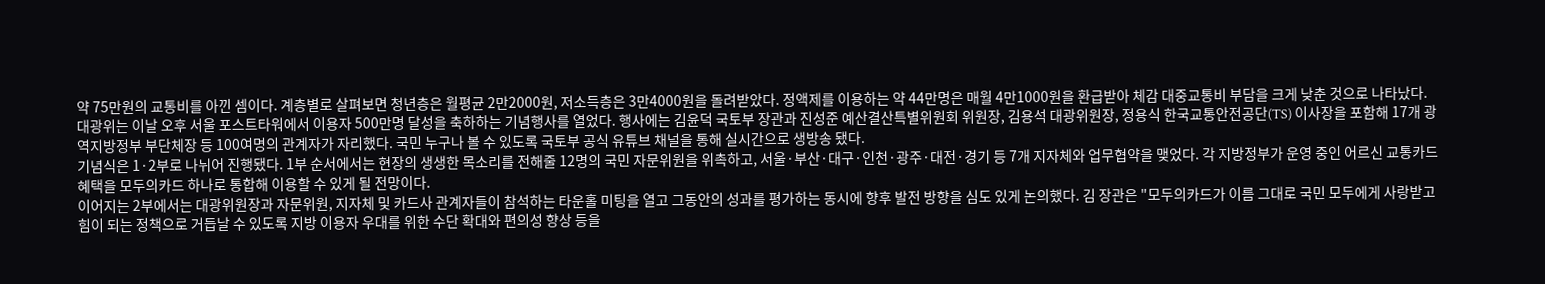약 75만원의 교통비를 아낀 셈이다. 계층별로 살펴보면 청년층은 월평균 2만2000원, 저소득층은 3만4000원을 돌려받았다. 정액제를 이용하는 약 44만명은 매월 4만1000원을 환급받아 체감 대중교통비 부담을 크게 낮춘 것으로 나타났다.
대광위는 이날 오후 서울 포스트타워에서 이용자 500만명 달성을 축하하는 기념행사를 열었다. 행사에는 김윤덕 국토부 장관과 진성준 예산결산특별위원회 위원장, 김용석 대광위원장, 정용식 한국교통안전공단(TS) 이사장을 포함해 17개 광역지방정부 부단체장 등 100여명의 관계자가 자리했다. 국민 누구나 볼 수 있도록 국토부 공식 유튜브 채널을 통해 실시간으로 생방송 됐다.
기념식은 1·2부로 나뉘어 진행됐다. 1부 순서에서는 현장의 생생한 목소리를 전해줄 12명의 국민 자문위원을 위촉하고, 서울·부산·대구·인천·광주·대전·경기 등 7개 지자체와 업무협약을 맺었다. 각 지방정부가 운영 중인 어르신 교통카드 혜택을 모두의카드 하나로 통합해 이용할 수 있게 될 전망이다.
이어지는 2부에서는 대광위원장과 자문위원, 지자체 및 카드사 관계자들이 참석하는 타운홀 미팅을 열고 그동안의 성과를 평가하는 동시에 향후 발전 방향을 심도 있게 논의했다. 김 장관은 "모두의카드가 이름 그대로 국민 모두에게 사랑받고 힘이 되는 정책으로 거듭날 수 있도록 지방 이용자 우대를 위한 수단 확대와 편의성 향상 등을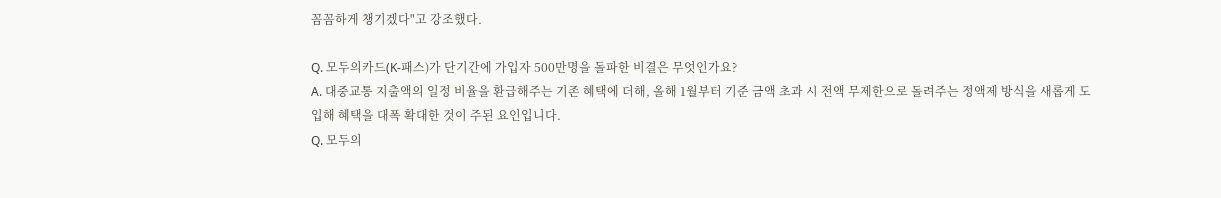꼼꼼하게 챙기겠다"고 강조했다.

Q. 모두의카드(K-패스)가 단기간에 가입자 500만명을 돌파한 비결은 무엇인가요?
A. 대중교통 지출액의 일정 비율을 환급해주는 기존 혜택에 더해, 올해 1월부터 기준 금액 초과 시 전액 무제한으로 돌려주는 정액제 방식을 새롭게 도입해 혜택을 대폭 확대한 것이 주된 요인입니다.
Q. 모두의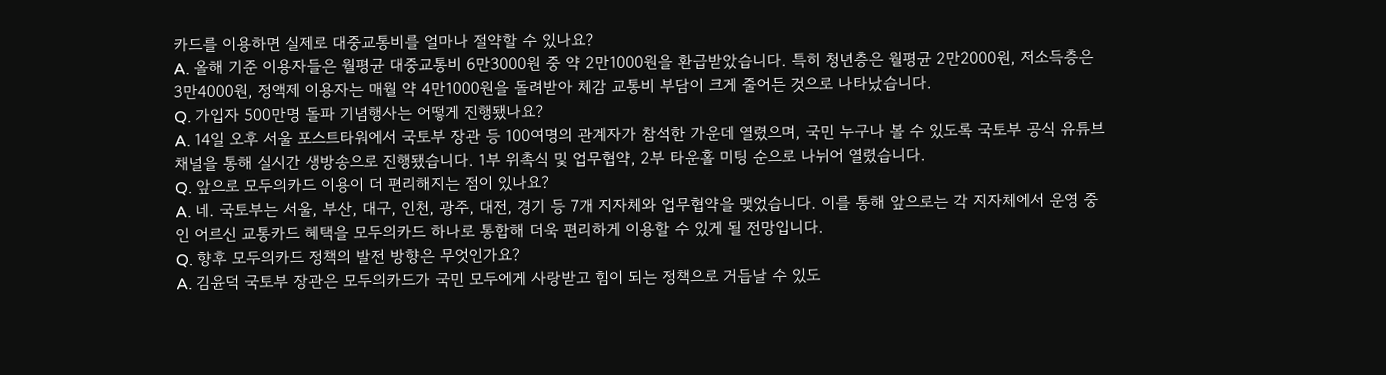카드를 이용하면 실제로 대중교통비를 얼마나 절약할 수 있나요?
A. 올해 기준 이용자들은 월평균 대중교통비 6만3000원 중 약 2만1000원을 환급받았습니다. 특히 청년층은 월평균 2만2000원, 저소득층은 3만4000원, 정액제 이용자는 매월 약 4만1000원을 돌려받아 체감 교통비 부담이 크게 줄어든 것으로 나타났습니다.
Q. 가입자 500만명 돌파 기념행사는 어떻게 진행됐나요?
A. 14일 오후 서울 포스트타워에서 국토부 장관 등 100여명의 관계자가 참석한 가운데 열렸으며, 국민 누구나 볼 수 있도록 국토부 공식 유튜브 채널을 통해 실시간 생방송으로 진행됐습니다. 1부 위촉식 및 업무협약, 2부 타운홀 미팅 순으로 나뉘어 열렸습니다.
Q. 앞으로 모두의카드 이용이 더 편리해지는 점이 있나요?
A. 네. 국토부는 서울, 부산, 대구, 인천, 광주, 대전, 경기 등 7개 지자체와 업무협약을 맺었습니다. 이를 통해 앞으로는 각 지자체에서 운영 중인 어르신 교통카드 혜택을 모두의카드 하나로 통합해 더욱 편리하게 이용할 수 있게 될 전망입니다.
Q. 향후 모두의카드 정책의 발전 방향은 무엇인가요?
A. 김윤덕 국토부 장관은 모두의카드가 국민 모두에게 사랑받고 힘이 되는 정책으로 거듭날 수 있도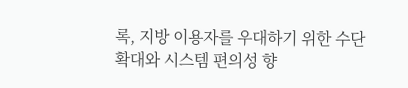록, 지방 이용자를 우대하기 위한 수단 확대와 시스템 편의성 향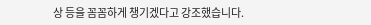상 등을 꼼꼼하게 챙기겠다고 강조했습니다.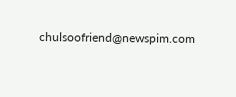chulsoofriend@newspim.com